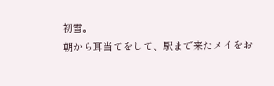初雪。
朝から耳当てをして、駅まで来たメイをお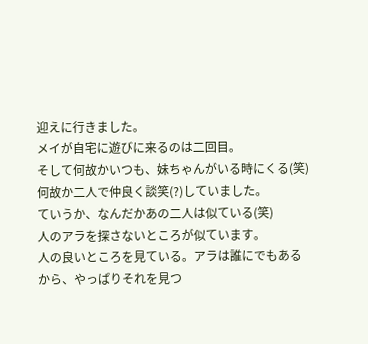迎えに行きました。
メイが自宅に遊びに来るのは二回目。
そして何故かいつも、妹ちゃんがいる時にくる(笑)
何故か二人で仲良く談笑(?)していました。
ていうか、なんだかあの二人は似ている(笑)
人のアラを探さないところが似ています。
人の良いところを見ている。アラは誰にでもあるから、やっぱりそれを見つ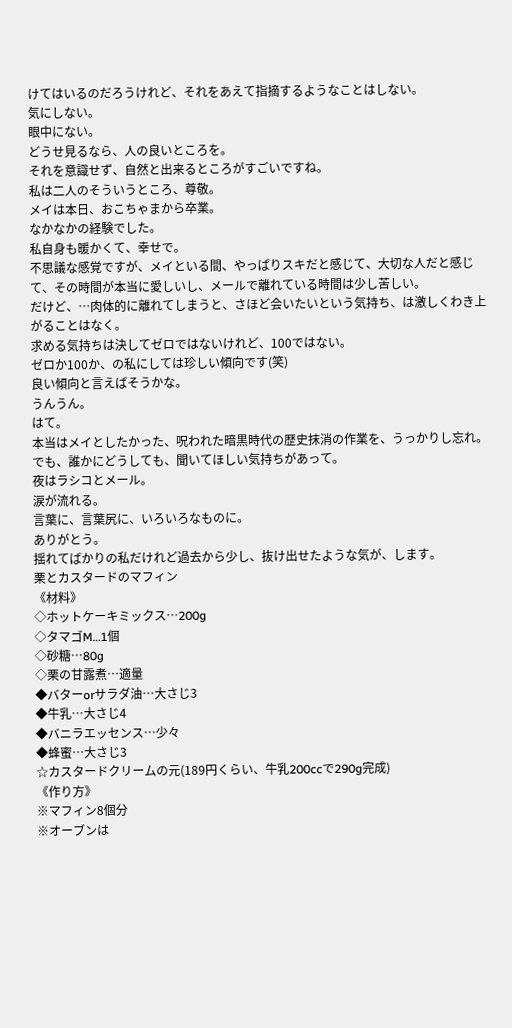けてはいるのだろうけれど、それをあえて指摘するようなことはしない。
気にしない。
眼中にない。
どうせ見るなら、人の良いところを。
それを意識せず、自然と出来るところがすごいですね。
私は二人のそういうところ、尊敬。
メイは本日、おこちゃまから卒業。
なかなかの経験でした。
私自身も暖かくて、幸せで。
不思議な感覚ですが、メイといる間、やっぱりスキだと感じて、大切な人だと感じて、その時間が本当に愛しいし、メールで離れている時間は少し苦しい。
だけど、…肉体的に離れてしまうと、さほど会いたいという気持ち、は激しくわき上がることはなく。
求める気持ちは決してゼロではないけれど、100ではない。
ゼロか100か、の私にしては珍しい傾向です(笑)
良い傾向と言えばそうかな。
うんうん。
はて。
本当はメイとしたかった、呪われた暗黒時代の歴史抹消の作業を、うっかりし忘れ。
でも、誰かにどうしても、聞いてほしい気持ちがあって。
夜はラシコとメール。
涙が流れる。
言葉に、言葉尻に、いろいろなものに。
ありがとう。
揺れてばかりの私だけれど過去から少し、抜け出せたような気が、します。
栗とカスタードのマフィン
《材料》
◇ホットケーキミックス…200g
◇タマゴM…1個
◇砂糖…80g
◇栗の甘露煮…適量
◆バターorサラダ油…大さじ3
◆牛乳…大さじ4
◆バニラエッセンス…少々
◆蜂蜜…大さじ3
☆カスタードクリームの元(189円くらい、牛乳200ccで290g完成)
《作り方》
※マフィン8個分
※オーブンは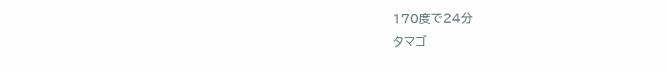170度で24分
タマゴ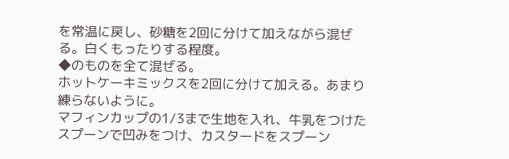を常温に戻し、砂糖を2回に分けて加えながら混ぜる。白くもったりする程度。
◆のものを全て混ぜる。
ホットケーキミックスを2回に分けて加える。あまり練らないように。
マフィンカップの1/3まで生地を入れ、牛乳をつけたスプーンで凹みをつけ、カスタードをスプーン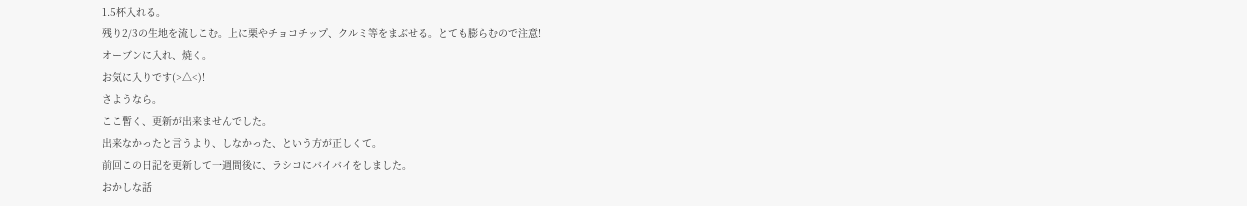1.5杯入れる。
残り2/3の生地を流しこむ。上に栗やチョコチップ、クルミ等をまぶせる。とても膨らむので注意!
オーブンに入れ、焼く。
お気に入りです(>△<)!
さようなら。
ここ暫く、更新が出来ませんでした。
出来なかったと言うより、しなかった、という方が正しくて。
前回この日記を更新して一週間後に、ラシコにバイバイをしました。
おかしな話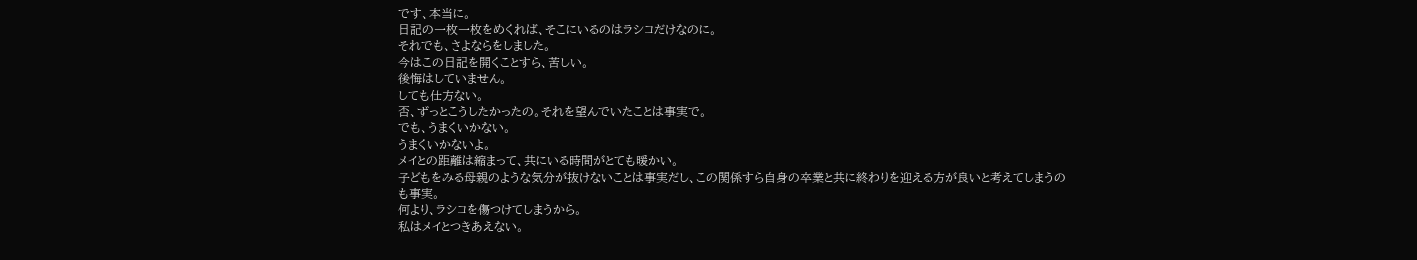です、本当に。
日記の一枚一枚をめくれば、そこにいるのはラシコだけなのに。
それでも、さよならをしました。
今はこの日記を開くことすら、苦しい。
後悔はしていません。
しても仕方ない。
否、ずっとこうしたかったの。それを望んでいたことは事実で。
でも、うまくいかない。
うまくいかないよ。
メイとの距離は縮まって、共にいる時間がとても暖かい。
子どもをみる母親のような気分が抜けないことは事実だし、この関係すら自身の卒業と共に終わりを迎える方が良いと考えてしまうのも事実。
何より、ラシコを傷つけてしまうから。
私はメイとつきあえない。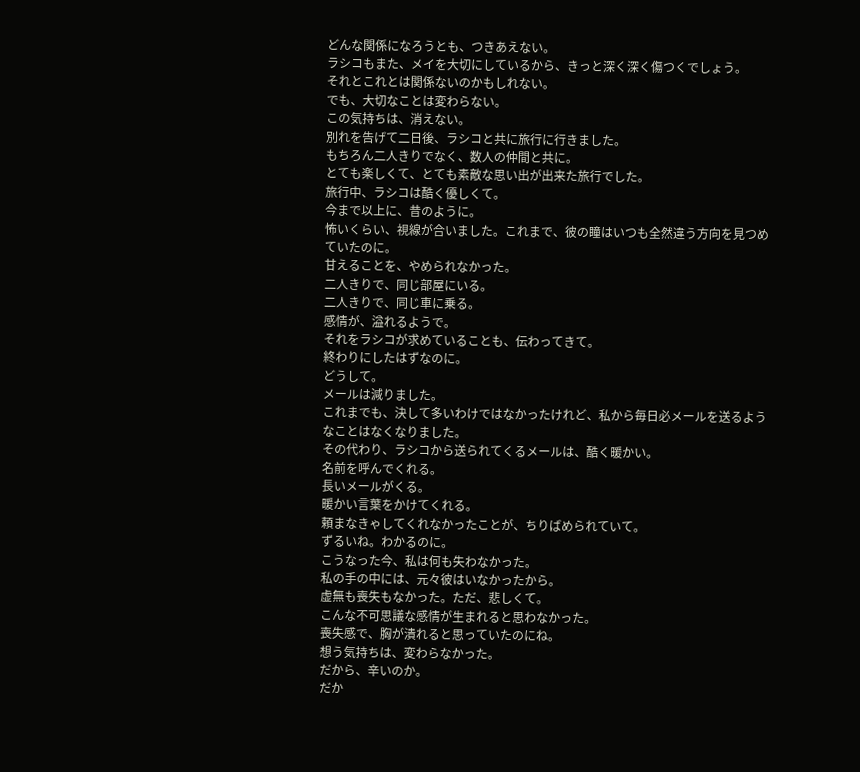どんな関係になろうとも、つきあえない。
ラシコもまた、メイを大切にしているから、きっと深く深く傷つくでしょう。
それとこれとは関係ないのかもしれない。
でも、大切なことは変わらない。
この気持ちは、消えない。
別れを告げて二日後、ラシコと共に旅行に行きました。
もちろん二人きりでなく、数人の仲間と共に。
とても楽しくて、とても素敵な思い出が出来た旅行でした。
旅行中、ラシコは酷く優しくて。
今まで以上に、昔のように。
怖いくらい、視線が合いました。これまで、彼の瞳はいつも全然違う方向を見つめていたのに。
甘えることを、やめられなかった。
二人きりで、同じ部屋にいる。
二人きりで、同じ車に乗る。
感情が、溢れるようで。
それをラシコが求めていることも、伝わってきて。
終わりにしたはずなのに。
どうして。
メールは減りました。
これまでも、決して多いわけではなかったけれど、私から毎日必メールを送るようなことはなくなりました。
その代わり、ラシコから送られてくるメールは、酷く暖かい。
名前を呼んでくれる。
長いメールがくる。
暖かい言葉をかけてくれる。
頼まなきゃしてくれなかったことが、ちりばめられていて。
ずるいね。わかるのに。
こうなった今、私は何も失わなかった。
私の手の中には、元々彼はいなかったから。
虚無も喪失もなかった。ただ、悲しくて。
こんな不可思議な感情が生まれると思わなかった。
喪失感で、胸が潰れると思っていたのにね。
想う気持ちは、変わらなかった。
だから、辛いのか。
だか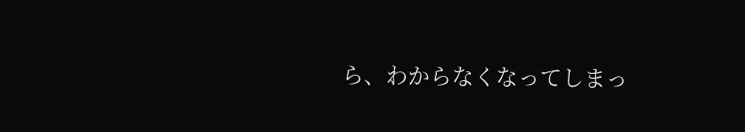ら、わからなくなってしまっ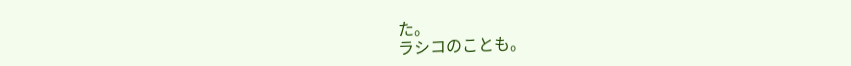た。
ラシコのことも。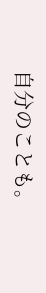自分のことも。